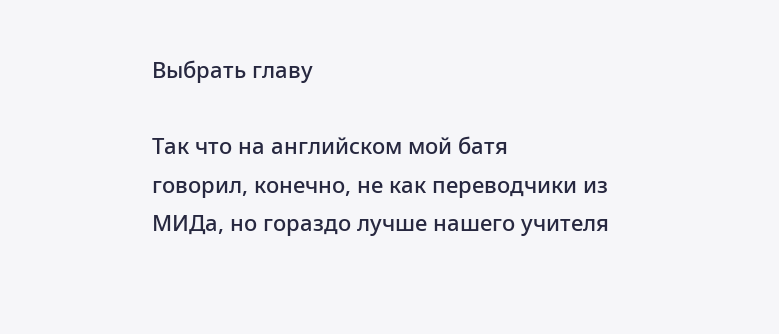Выбрать главу

Так что на английском мой батя говорил, конечно, не как переводчики из МИДа, но гораздо лучше нашего учителя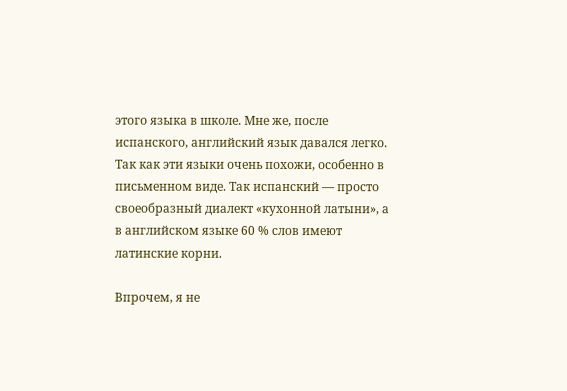этого языка в школе. Мне же, после испанского, английский язык давался легко. Так как эти языки очень похожи, особенно в письменном виде. Так испанский — просто своеобразный диалект «кухонной латыни», а в английском языке 60 % слов имеют латинские корни.

Впрочем, я не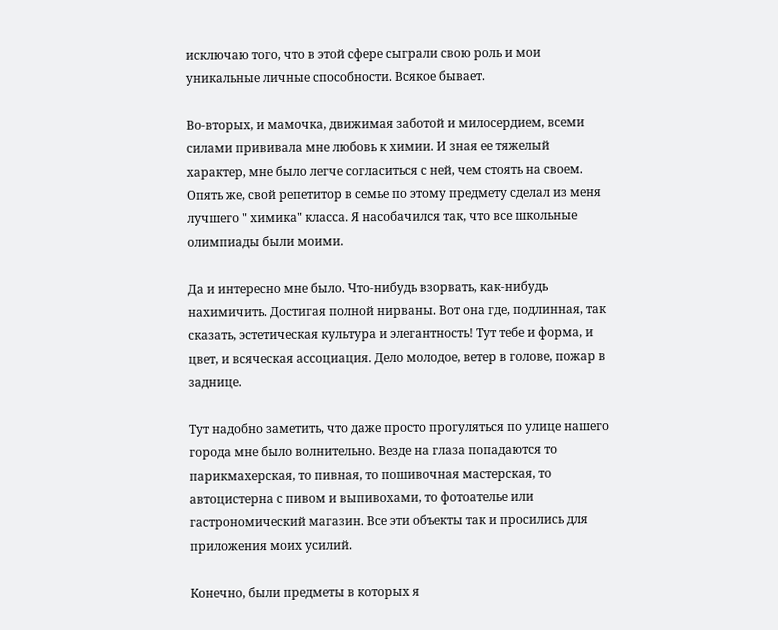исключаю того, что в этой сфере сыграли свою роль и мои уникальные личные способности. Всякое бывает.

Во-вторых, и мамочка, движимая заботой и милосердием, всеми силами прививала мне любовь к химии. И зная ее тяжелый характер, мне было легче согласиться с ней, чем стоять на своем. Опять же, свой репетитор в семье по этому предмету сделал из меня лучшего " химика" класса. Я насобачился так, что все школьные олимпиады были моими.

Да и интересно мне было. Что-нибудь взорвать, как-нибудь нахимичить. Достигая полной нирваны. Вот она где, подлинная, так сказать, эстетическая культура и элегантность! Тут тебе и форма, и цвет, и всяческая ассоциация. Дело молодое, ветер в голове, пожар в заднице.

Тут надобно заметить, что даже просто прогуляться по улице нашего города мне было волнительно. Везде на глаза попадаются то парикмахерская, то пивная, то пошивочная мастерская, то автоцистерна с пивом и выпивохами, то фотоателье или гастрономический магазин. Все эти объекты так и просились для приложения моих усилий.

Конечно, были предметы в которых я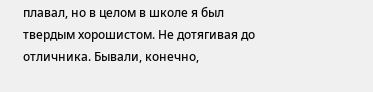плавал, но в целом в школе я был твердым хорошистом. Не дотягивая до отличника. Бывали, конечно,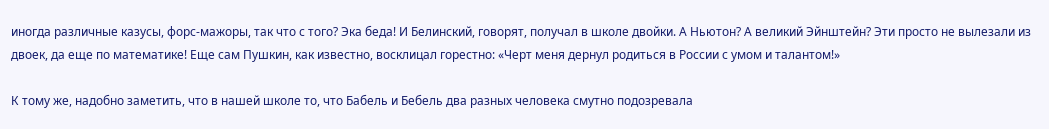иногда различные казусы, форс-мажоры, так что с того? Эка беда! И Белинский, говорят, получал в школе двойки. А Ньютон? А великий Эйнштейн? Эти просто не вылезали из двоек, да еще по математике! Еще сам Пушкин, как известно, восклицал горестно: «Черт меня дернул родиться в России с умом и талантом!»

К тому же, надобно заметить, что в нашей школе то, что Бабель и Бебель два разных человека смутно подозревала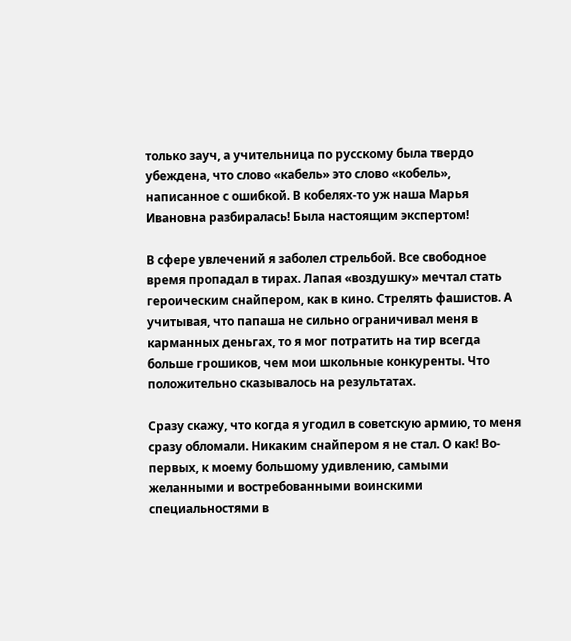только зауч, а учительница по русскому была твердо убеждена, что слово «кабель» это слово «кобель», написанное с ошибкой. В кобелях-то уж наша Марья Ивановна разбиралась! Была настоящим экспертом!

В сфере увлечений я заболел стрельбой. Все свободное время пропадал в тирах. Лапая «воздушку» мечтал стать героическим снайпером, как в кино. Стрелять фашистов. А учитывая, что папаша не сильно ограничивал меня в карманных деньгах, то я мог потратить на тир всегда больше грошиков, чем мои школьные конкуренты. Что положительно сказывалось на результатах.

Сразу скажу, что когда я угодил в советскую армию, то меня сразу обломали. Никаким снайпером я не стал. О как! Во-первых, к моему большому удивлению, самыми желанными и востребованными воинскими специальностями в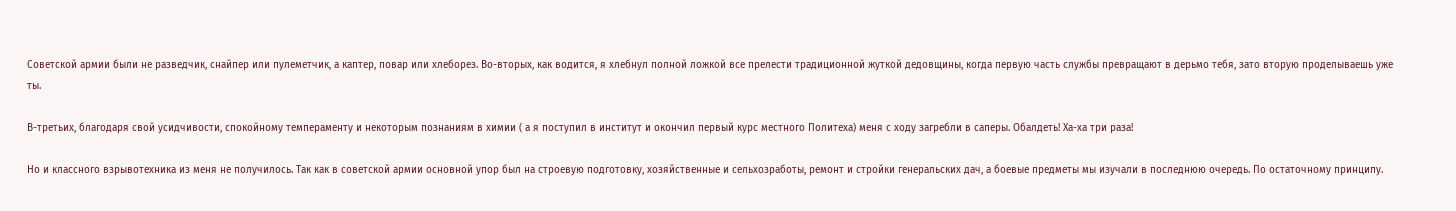Советской армии были не разведчик, снайпер или пулеметчик, а каптер, повар или хлеборез. Во-вторых, как водится, я хлебнул полной ложкой все прелести традиционной жуткой дедовщины, когда первую часть службы превращают в дерьмо тебя, зато вторую проделываешь уже ты.

В-третьих, благодаря свой усидчивости, спокойному темпераменту и некоторым познаниям в химии ( а я поступил в институт и окончил первый курс местного Политеха) меня с ходу загребли в саперы. Обалдеть! Ха-ха три раза!

Но и классного взрывотехника из меня не получилось. Так как в советской армии основной упор был на строевую подготовку, хозяйственные и сельхозработы, ремонт и стройки генеральских дач, а боевые предметы мы изучали в последнюю очередь. По остаточному принципу.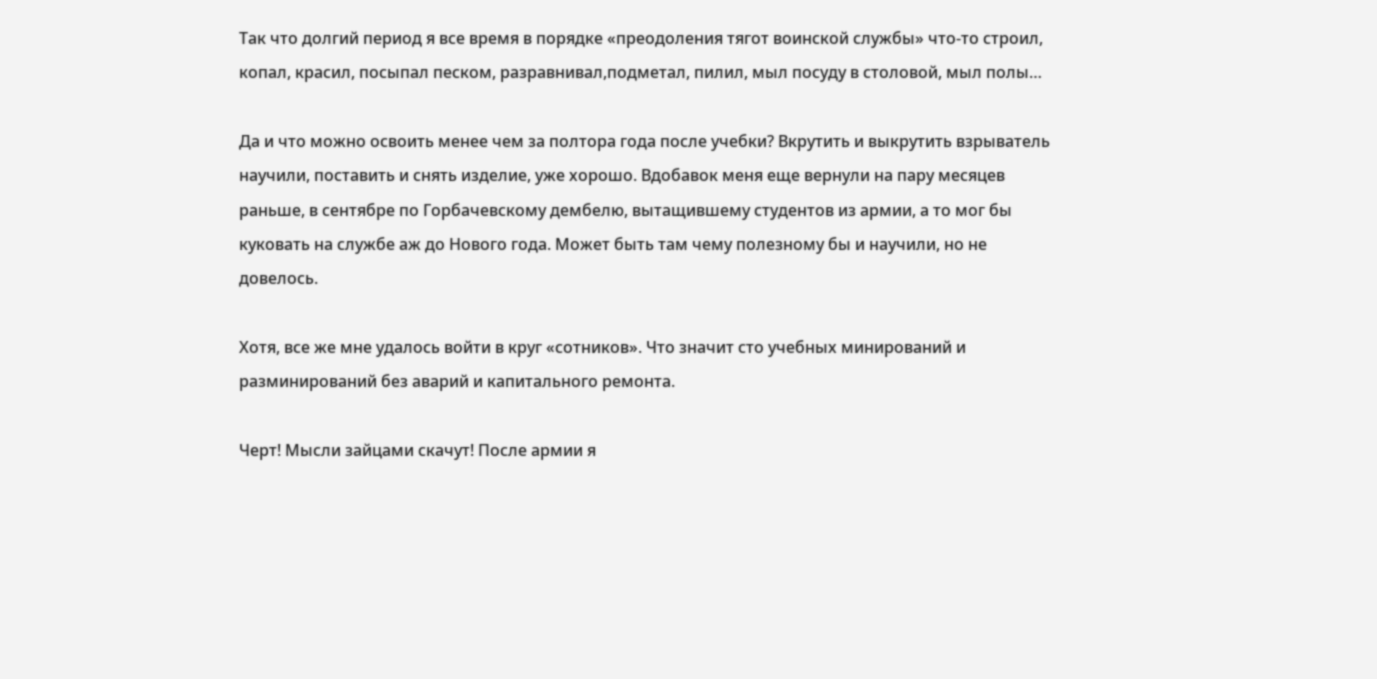Так что долгий период я все время в порядке «преодоления тягот воинской службы» что-то строил, копал, красил, посыпал песком, разравнивал,подметал, пилил, мыл посуду в столовой, мыл полы…

Да и что можно освоить менее чем за полтора года после учебки? Вкрутить и выкрутить взрыватель научили, поставить и снять изделие, уже хорошо. Вдобавок меня еще вернули на пару месяцев раньше, в сентябре по Горбачевскому дембелю, вытащившему студентов из армии, а то мог бы куковать на службе аж до Нового года. Может быть там чему полезному бы и научили, но не довелось.

Хотя, все же мне удалось войти в круг «сотников». Что значит сто учебных минирований и разминирований без аварий и капитального ремонта.

Черт! Мысли зайцами скачут! После армии я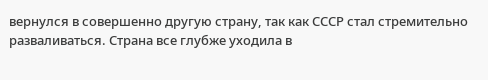вернулся в совершенно другую страну, так как СССР стал стремительно разваливаться. Страна все глубже уходила в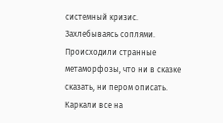системный кризис. Захлебываясь соплями. Происходили странные метаморфозы, что ни в сказке сказать, ни пером описать. Каркали все на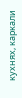кухнях, каркали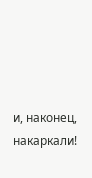и, наконец, накаркали!